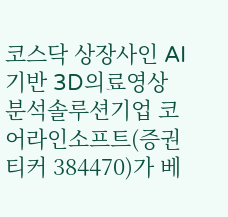코스닥 상장사인 AI기반 3D의료영상 분석솔루션기업 코어라인소프트(증권티커 384470)가 베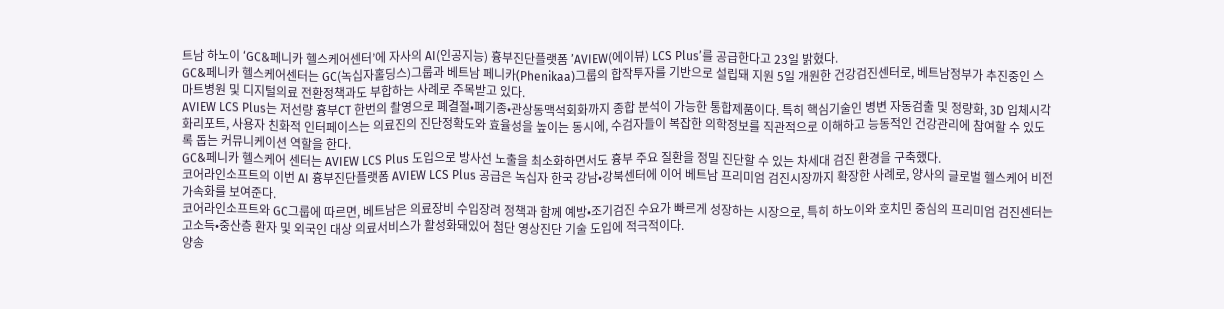트남 하노이 ‘GC&페니카 헬스케어센터’에 자사의 AI(인공지능) 흉부진단플랫폼 ’AVIEW(에이뷰) LCS Plus’를 공급한다고 23일 밝혔다.
GC&페니카 헬스케어센터는 GC(녹십자홀딩스)그룹과 베트남 페니카(Phenikaa)그룹의 합작투자를 기반으로 설립돼 지원 5일 개원한 건강검진센터로, 베트남정부가 추진중인 스마트병원 및 디지털의료 전환정책과도 부합하는 사례로 주목받고 있다.
AVIEW LCS Plus는 저선량 흉부CT 한번의 촬영으로 폐결절•폐기종•관상동맥석회화까지 종합 분석이 가능한 통합제품이다. 특히 핵심기술인 병변 자동검출 및 정량화, 3D 입체시각화리포트, 사용자 친화적 인터페이스는 의료진의 진단정확도와 효율성을 높이는 동시에, 수검자들이 복잡한 의학정보를 직관적으로 이해하고 능동적인 건강관리에 참여할 수 있도록 돕는 커뮤니케이션 역할을 한다.
GC&페니카 헬스케어 센터는 AVIEW LCS Plus 도입으로 방사선 노출을 최소화하면서도 흉부 주요 질환을 정밀 진단할 수 있는 차세대 검진 환경을 구축했다.
코어라인소프트의 이번 AI 흉부진단플랫폼 AVIEW LCS Plus 공급은 녹십자 한국 강남•강북센터에 이어 베트남 프리미엄 검진시장까지 확장한 사례로, 양사의 글로벌 헬스케어 비전 가속화를 보여준다.
코어라인소프트와 GC그룹에 따르면, 베트남은 의료장비 수입장려 정책과 함께 예방•조기검진 수요가 빠르게 성장하는 시장으로, 특히 하노이와 호치민 중심의 프리미엄 검진센터는 고소득•중산층 환자 및 외국인 대상 의료서비스가 활성화돼있어 첨단 영상진단 기술 도입에 적극적이다.
양송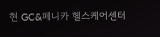현 GC&페니카 헬스케어센터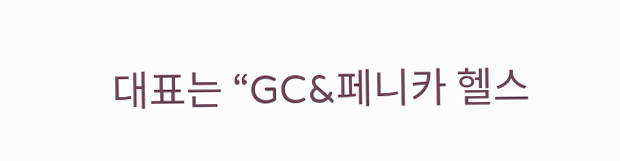대표는 “GC&페니카 헬스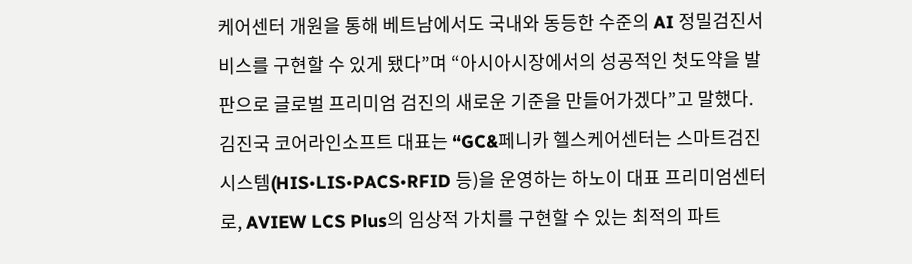케어센터 개원을 통해 베트남에서도 국내와 동등한 수준의 AI 정밀검진서비스를 구현할 수 있게 됐다”며 “아시아시장에서의 성공적인 첫도약을 발판으로 글로벌 프리미엄 검진의 새로운 기준을 만들어가겠다”고 말했다.
김진국 코어라인소프트 대표는 “GC&페니카 헬스케어센터는 스마트검진시스템(HIS•LIS•PACS•RFID 등)을 운영하는 하노이 대표 프리미엄센터로, AVIEW LCS Plus의 임상적 가치를 구현할 수 있는 최적의 파트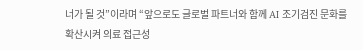너가 될 것”이라며 “앞으로도 글로벌 파트너와 함께 AI 조기검진 문화를 확산시켜 의료 접근성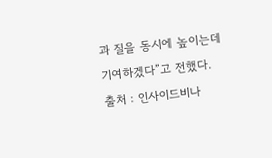과 질을 동시에 높이는데 기여하겠다”고 전했다.
출처 : 인사이드비나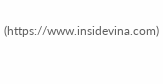(https://www.insidevina.com)